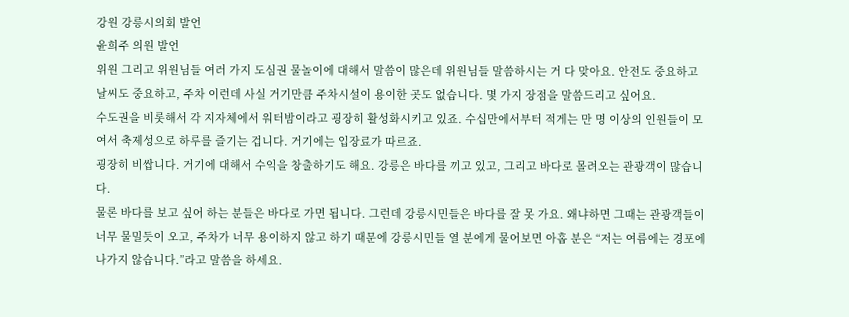강원 강릉시의회 발언
윤희주 의원 발언
위원 그리고 위원님들 여러 가지 도심권 물놀이에 대해서 말씀이 많은데 위원님들 말씀하시는 거 다 맞아요. 안전도 중요하고 날씨도 중요하고, 주차 이런데 사실 거기만큼 주차시설이 용이한 곳도 없습니다. 몇 가지 장점을 말씀드리고 싶어요.
수도권을 비롯해서 각 지자체에서 워터밤이라고 굉장히 활성화시키고 있죠. 수십만에서부터 적게는 만 명 이상의 인원들이 모여서 축제성으로 하루를 즐기는 겁니다. 거기에는 입장료가 따르죠.
굉장히 비쌉니다. 거기에 대해서 수익을 창출하기도 해요. 강릉은 바다를 끼고 있고, 그리고 바다로 몰려오는 관광객이 많습니다.
물론 바다를 보고 싶어 하는 분들은 바다로 가면 됩니다. 그런데 강릉시민들은 바다를 잘 못 가요. 왜냐하면 그때는 관광객들이 너무 물밀듯이 오고, 주차가 너무 용이하지 않고 하기 때문에 강릉시민들 열 분에게 물어보면 아홉 분은 “저는 여름에는 경포에 나가지 않습니다.”라고 말씀을 하세요.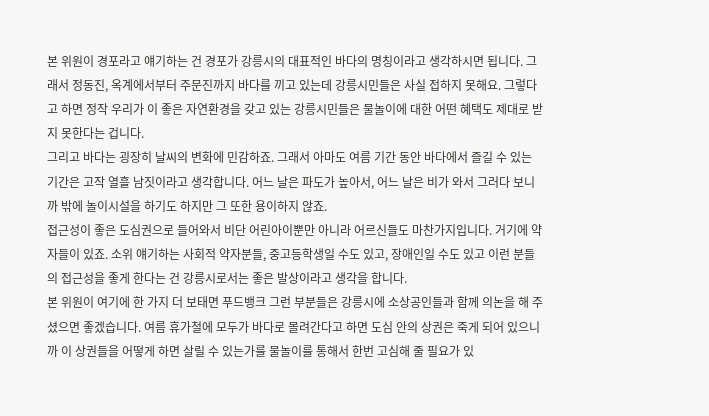본 위원이 경포라고 얘기하는 건 경포가 강릉시의 대표적인 바다의 명칭이라고 생각하시면 됩니다. 그래서 정동진, 옥계에서부터 주문진까지 바다를 끼고 있는데 강릉시민들은 사실 접하지 못해요. 그렇다고 하면 정작 우리가 이 좋은 자연환경을 갖고 있는 강릉시민들은 물놀이에 대한 어떤 혜택도 제대로 받지 못한다는 겁니다.
그리고 바다는 굉장히 날씨의 변화에 민감하죠. 그래서 아마도 여름 기간 동안 바다에서 즐길 수 있는 기간은 고작 열흘 남짓이라고 생각합니다. 어느 날은 파도가 높아서, 어느 날은 비가 와서 그러다 보니까 밖에 놀이시설을 하기도 하지만 그 또한 용이하지 않죠.
접근성이 좋은 도심권으로 들어와서 비단 어린아이뿐만 아니라 어르신들도 마찬가지입니다. 거기에 약자들이 있죠. 소위 얘기하는 사회적 약자분들, 중고등학생일 수도 있고, 장애인일 수도 있고 이런 분들의 접근성을 좋게 한다는 건 강릉시로서는 좋은 발상이라고 생각을 합니다.
본 위원이 여기에 한 가지 더 보태면 푸드뱅크 그런 부분들은 강릉시에 소상공인들과 함께 의논을 해 주셨으면 좋겠습니다. 여름 휴가철에 모두가 바다로 몰려간다고 하면 도심 안의 상권은 죽게 되어 있으니까 이 상권들을 어떻게 하면 살릴 수 있는가를 물놀이를 통해서 한번 고심해 줄 필요가 있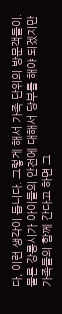다, 이런 생각이 듭니다. 그렇게 해서 가족 단위의 방문객들이.
물론 강릉시가 아이들의 안전에 대해서 당부를 해야 되겠지만 가족들의 함께 간다고 하면 그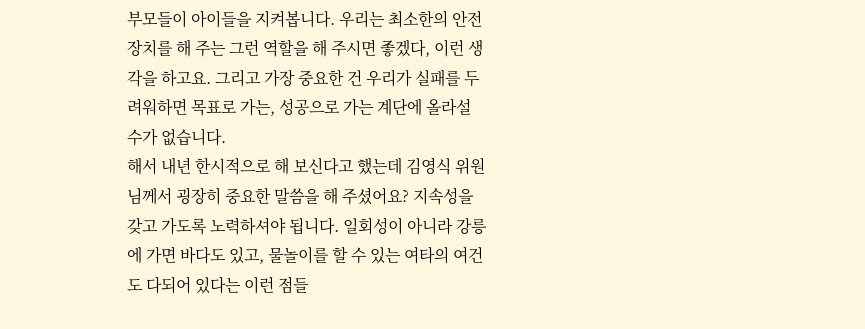부모들이 아이들을 지켜봅니다. 우리는 최소한의 안전장치를 해 주는 그런 역할을 해 주시면 좋겠다, 이런 생각을 하고요. 그리고 가장 중요한 건 우리가 실패를 두려워하면 목표로 가는, 성공으로 가는 계단에 올라설 수가 없습니다.
해서 내년 한시적으로 해 보신다고 했는데 김영식 위원님께서 굉장히 중요한 말씀을 해 주셨어요? 지속성을 갖고 가도록 노력하셔야 됩니다. 일회성이 아니라 강릉에 가면 바다도 있고, 물놀이를 할 수 있는 여타의 여건도 다되어 있다는 이런 점들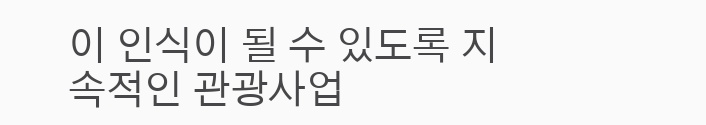이 인식이 될 수 있도록 지속적인 관광사업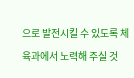으로 발전시킬 수 있도록 체육과에서 노력해 주실 것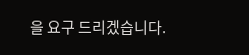을 요구 드리겠습니다.